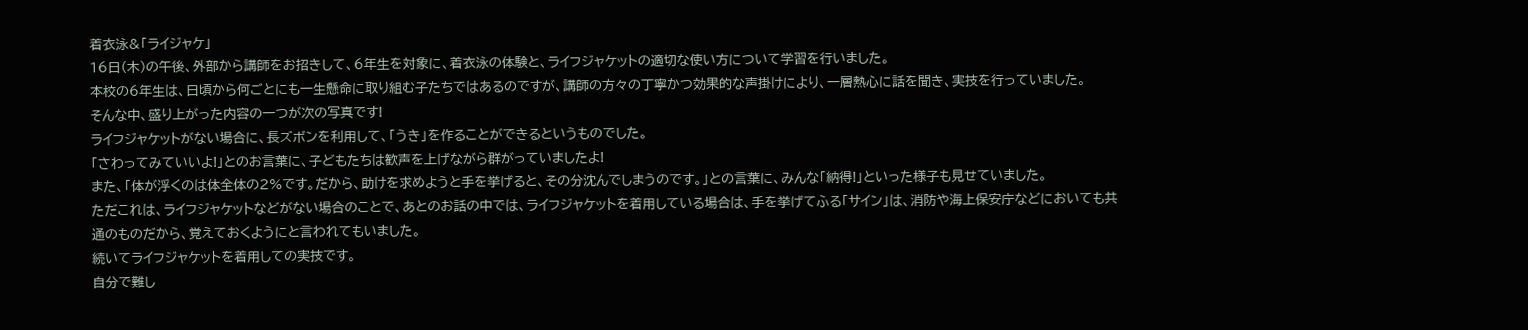着衣泳&「ライジャケ」
16日(木)の午後、外部から講師をお招きして、6年生を対象に、着衣泳の体験と、ライフジャケットの適切な使い方について学習を行いました。
本校の6年生は、日頃から何ごとにも一生懸命に取り組む子たちではあるのですが、講師の方々の丁寧かつ効果的な声掛けにより、一層熱心に話を聞き、実技を行っていました。
そんな中、盛り上がった内容の一つが次の写真です!
ライフジャケットがない場合に、長ズボンを利用して、「うき」を作ることができるというものでした。
「さわってみていいよ!」とのお言葉に、子どもたちは歓声を上げながら群がっていましたよ!
また、「体が浮くのは体全体の2%です。だから、助けを求めようと手を挙げると、その分沈んでしまうのです。」との言葉に、みんな「納得!」といった様子も見せていました。
ただこれは、ライフジャケットなどがない場合のことで、あとのお話の中では、ライフジャケットを着用している場合は、手を挙げてふる「サイン」は、消防や海上保安庁などにおいても共通のものだから、覚えておくようにと言われてもいました。
続いてライフジャケットを着用しての実技です。
自分で難し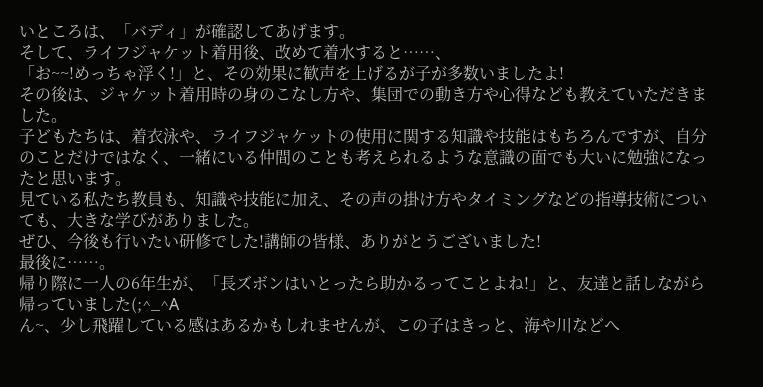いところは、「バディ」が確認してあげます。
そして、ライフジャケット着用後、改めて着水すると……、
「お~~!めっちゃ浮く!」と、その効果に歓声を上げるが子が多数いましたよ!
その後は、ジャケット着用時の身のこなし方や、集団での動き方や心得なども教えていただきました。
子どもたちは、着衣泳や、ライフジャケットの使用に関する知識や技能はもちろんですが、自分のことだけではなく、一緒にいる仲間のことも考えられるような意識の面でも大いに勉強になったと思います。
見ている私たち教員も、知識や技能に加え、その声の掛け方やタイミングなどの指導技術についても、大きな学びがありました。
ぜひ、今後も行いたい研修でした!講師の皆様、ありがとうございました!
最後に……。
帰り際に一人の6年生が、「長ズボンはいとったら助かるってことよね!」と、友達と話しながら帰っていました(;^_^A
ん~、少し飛躍している感はあるかもしれませんが、この子はきっと、海や川などへ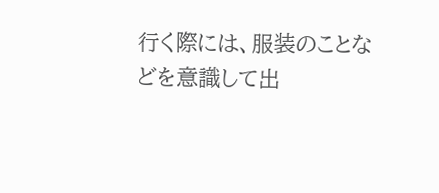行く際には、服装のことなどを意識して出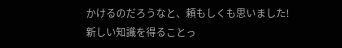かけるのだろうなと、頼もしくも思いました!
新しい知識を得ることっ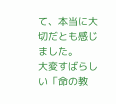て、本当に大切だとも感じました。
大変すばらしい「命の教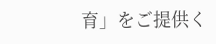育」をご提供く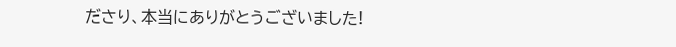ださり、本当にありがとうございました!